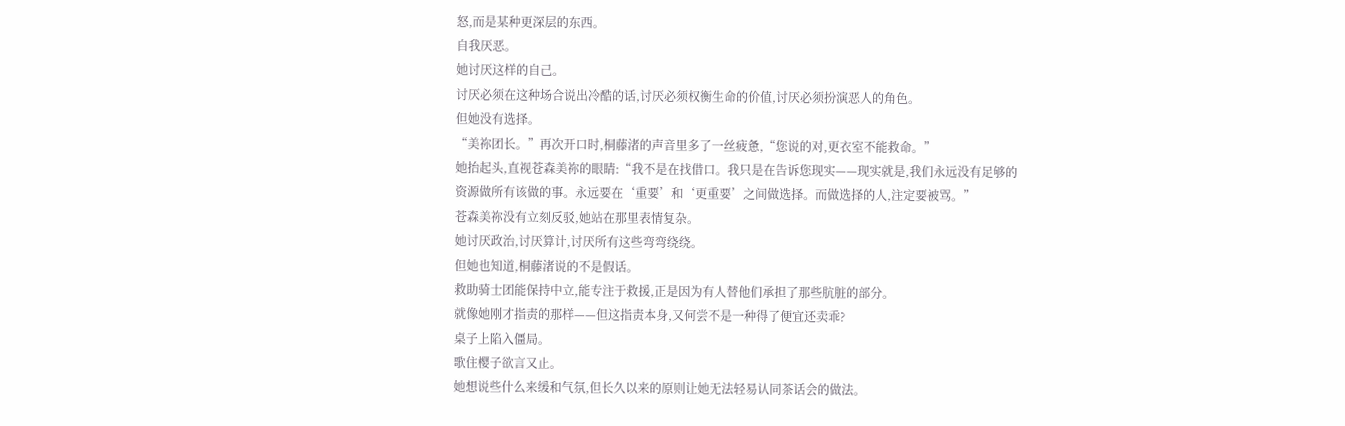怒,而是某种更深层的东西。
自我厌恶。
她讨厌这样的自己。
讨厌必须在这种场合说出冷酷的话,讨厌必须权衡生命的价值,讨厌必须扮演恶人的角色。
但她没有选择。
“美祢团长。”再次开口时,桐藤渚的声音里多了一丝疲惫,“您说的对,更衣室不能救命。”
她抬起头,直视苍森美祢的眼睛:“我不是在找借口。我只是在告诉您现实——现实就是,我们永远没有足够的资源做所有该做的事。永远要在‘重要’和‘更重要’之间做选择。而做选择的人,注定要被骂。”
苍森美祢没有立刻反驳,她站在那里表情复杂。
她讨厌政治,讨厌算计,讨厌所有这些弯弯绕绕。
但她也知道,桐藤渚说的不是假话。
救助骑士团能保持中立,能专注于救援,正是因为有人替他们承担了那些肮脏的部分。
就像她刚才指责的那样——但这指责本身,又何尝不是一种得了便宜还卖乖?
桌子上陷入僵局。
歌住樱子欲言又止。
她想说些什么来缓和气氛,但长久以来的原则让她无法轻易认同茶话会的做法。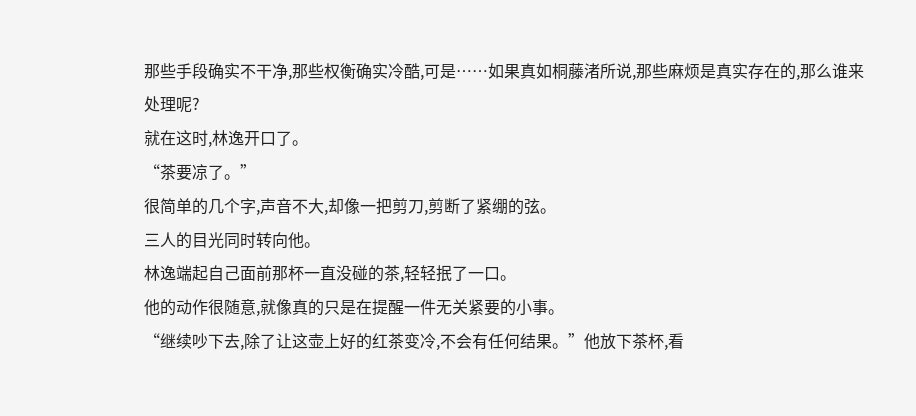那些手段确实不干净,那些权衡确实冷酷,可是……如果真如桐藤渚所说,那些麻烦是真实存在的,那么谁来处理呢?
就在这时,林逸开口了。
“茶要凉了。”
很简单的几个字,声音不大,却像一把剪刀,剪断了紧绷的弦。
三人的目光同时转向他。
林逸端起自己面前那杯一直没碰的茶,轻轻抿了一口。
他的动作很随意,就像真的只是在提醒一件无关紧要的小事。
“继续吵下去,除了让这壶上好的红茶变冷,不会有任何结果。”他放下茶杯,看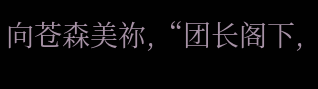向苍森美祢,“团长阁下,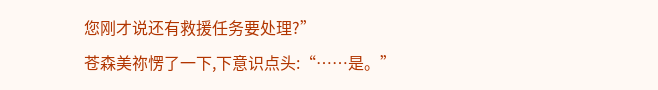您刚才说还有救援任务要处理?”
苍森美祢愣了一下,下意识点头:“……是。”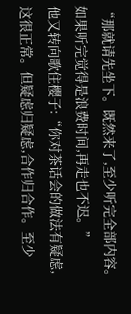“那就请先坐下。既然来了,至少听完全部内容。如果听完觉得是浪费时间,再走也不迟。”
他又转向歌住樱子:“你对茶话会的做法有疑虑,这很正常。但疑虑归疑虑,合作归合作。至少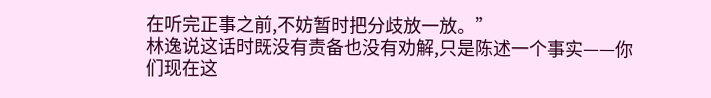在听完正事之前,不妨暂时把分歧放一放。”
林逸说这话时既没有责备也没有劝解,只是陈述一个事实——你们现在这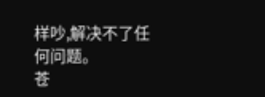样吵,解决不了任何问题。
苍